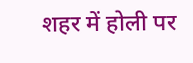शहर में होली पर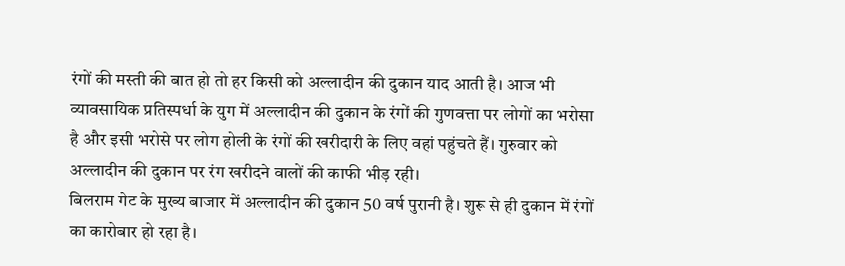रंगों की मस्ती की बात हो तो हर किसी को अल्लादीन की दुकान याद आती है। आज भी व्यावसायिक प्रतिस्पर्धा के युग में अल्लादीन की दुकान के रंगों की गुणवत्ता पर लोगों का भरोसा है और इसी भरोसे पर लोग होली के रंगों की खरीदारी के लिए वहां पहुंचते हैं। गुरुवार को अल्लादीन की दुकान पर रंग खरीदने वालों की काफी भीड़ रही।
बिलराम गेट के मुख्य बाजार में अल्लादीन की दुकान 50 वर्ष पुरानी है। शुरू से ही दुकान में रंगों का कारोबार हो रहा है।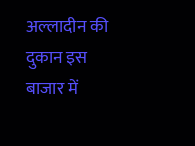अल्लादीन की दुकान इस बाजार में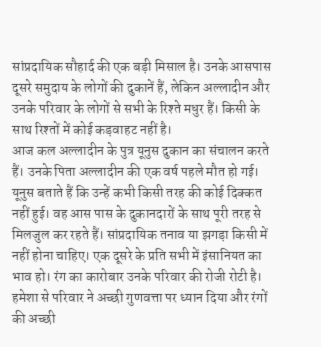सांप्रदायिक सौहार्द की एक बड़ी मिसाल है। उनके आसपास दूसरे समुदाय के लोगों की दुकानें हैं, लेकिन अल्लादीन और उनके परिवार के लोगों से सभी के रिश्ते मधुर हैं। किसी के साथ रिश्तों में कोई कड़वाहट नहीं है।
आज कल अल्लादीन के पुत्र यूनुस दुकान का संचालन करते हैं। उनके पिता अल्लादीन की एक वर्ष पहले मौत हो गई। यूनुस बताते हैं कि उन्हें कभी किसी तरह की कोई दिक्कत नहीं हुई। वह आस पास के दुकानदारों के साथ पूरी तरह से मिलजुल कर रहते हैं। सांप्रदायिक तनाव या झगड़ा किसी में नहीं होना चाहिए। एक दूसरे के प्रति सभी में इंसानियत का भाव हो। रंग का कारोबार उनके परिवार की रोजी रोटी है। हमेशा से परिवार ने अच्छी गुणवत्ता पर ध्यान दिया और रंगों की अच्छी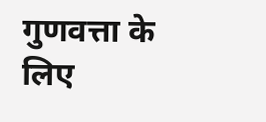गुणवत्ता के लिए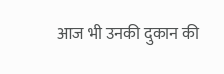आज भी उनकी दुकान की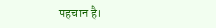पहचान है।